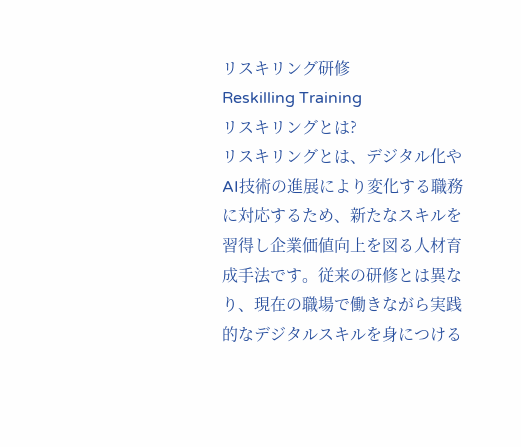リスキリング研修
Reskilling Training
リスキリングとは?
リスキリングとは、デジタル化やAI技術の進展により変化する職務に対応するため、新たなスキルを習得し企業価値向上を図る人材育成手法です。従来の研修とは異なり、現在の職場で働きながら実践的なデジタルスキルを身につける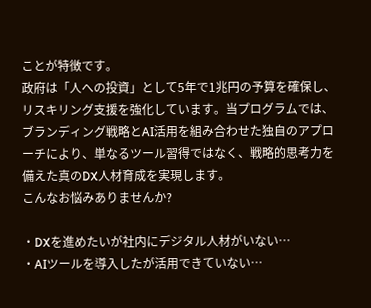ことが特徴です。
政府は「人への投資」として5年で1兆円の予算を確保し、リスキリング支援を強化しています。当プログラムでは、ブランディング戦略とAI活用を組み合わせた独自のアプローチにより、単なるツール習得ではなく、戦略的思考力を備えた真のDX人材育成を実現します。
こんなお悩みありませんか?

・DXを進めたいが社内にデジタル人材がいない…
・AIツールを導入したが活用できていない…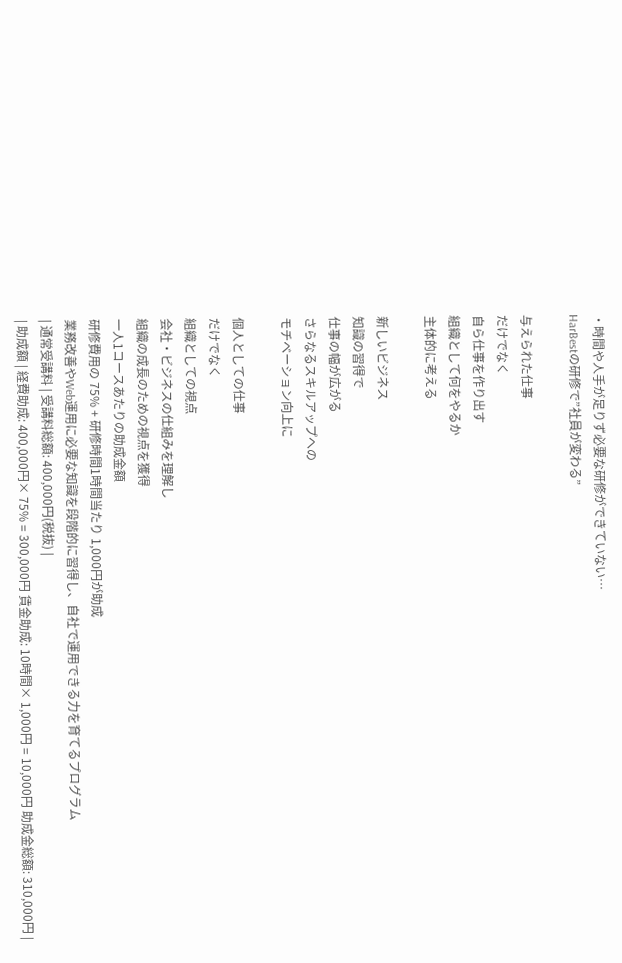・時間や人手が足りず必要な研修ができていない…
HarBestの研修で”社員が変わる”

与えられた仕事
だけでなく
自ら仕事を作り出す
組織として何をやるか
主体的に考える

新しいビジネス
知識の習得で
仕事の幅が広がる
さらなるスキルアップへの
モチベーション向上に

個人としての仕事
だけでなく
組織としての視点
会社・ビジネスの仕組みを理解し
組織の成長のための視点を獲得
一人1コースあたりの助成金額
研修費用の 75% + 研修時間1時間当たり 1,000円が助成
業務改善やWeb運用に必要な知識を段階的に習得し、自社で運用できる力を育てるプログラム
| 通常受講料 | 受講料総額: 400,000円(税抜) |
| 助成額 | 経費助成: 400,000円× 75% = 300,000円 賃金助成: 10時間× 1,000円 = 10,000円 助成金総額: 310,000円 |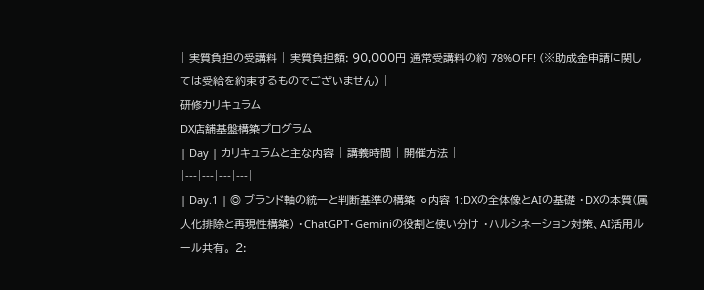| 実質負担の受講料 | 実質負担額: 90,000円 通常受講料の約 78%OFF! (※助成金申請に関しては受給を約束するものでございません) |
研修カリキュラム
DX店舗基盤構築プログラム
| Day | カリキュラムと主な内容 | 講義時間 | 開催方法 |
|---|---|---|---|
| Day.1 | ◎ ブランド軸の統一と判断基準の構築 ⚪内容 1:DXの全体像とAIの基礎 ・DXの本質(属人化排除と再現性構築) ・ChatGPT・Geminiの役割と使い分け ・ハルシネーション対策、AI活用ルール共有。 2: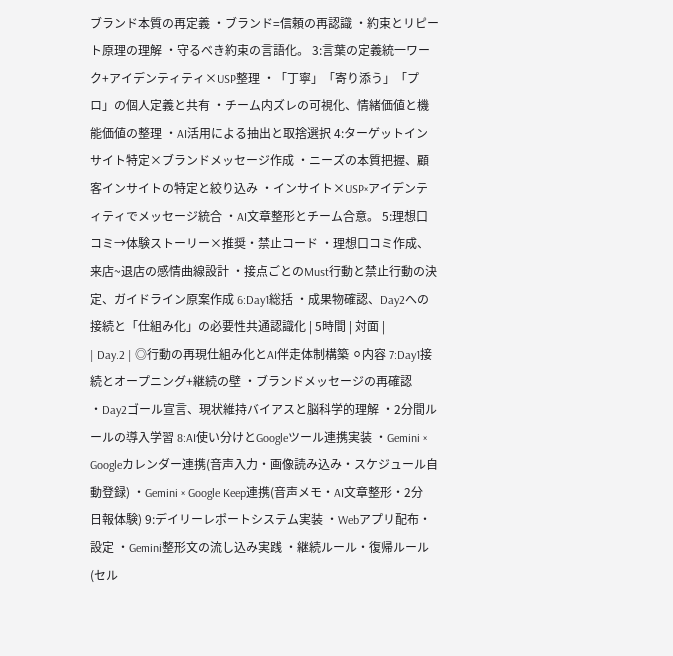ブランド本質の再定義 ・ブランド=信頼の再認識 ・約束とリピート原理の理解 ・守るべき約束の言語化。 3:言葉の定義統一ワーク+アイデンティティ×USP整理 ・「丁寧」「寄り添う」「プロ」の個人定義と共有 ・チーム内ズレの可視化、情緒価値と機能価値の整理 ・AI活用による抽出と取捨選択 4:ターゲットインサイト特定×ブランドメッセージ作成 ・ニーズの本質把握、顧客インサイトの特定と絞り込み ・インサイト×USP×アイデンティティでメッセージ統合 ・AI文章整形とチーム合意。 5:理想口コミ→体験ストーリー×推奨・禁止コード ・理想口コミ作成、来店~退店の感情曲線設計 ・接点ごとのMust行動と禁止行動の決定、ガイドライン原案作成 6:Day1総括 ・成果物確認、Day2への接続と「仕組み化」の必要性共通認識化 | 5時間 | 対面 |
| Day.2 | ◎行動の再現仕組み化とAI伴走体制構築 ⚪内容 7:Day1接続とオープニング+継続の壁 ・ブランドメッセージの再確認 ・Day2ゴール宣言、現状維持バイアスと脳科学的理解 ・2分間ルールの導入学習 8:AI使い分けとGoogleツール連携実装 ・Gemini × Googleカレンダー連携(音声入力・画像読み込み・スケジュール自動登録) ・Gemini × Google Keep連携(音声メモ・AI文章整形・2分日報体験) 9:デイリーレポートシステム実装 ・Webアプリ配布・設定 ・Gemini整形文の流し込み実践 ・継続ルール・復帰ルール(セル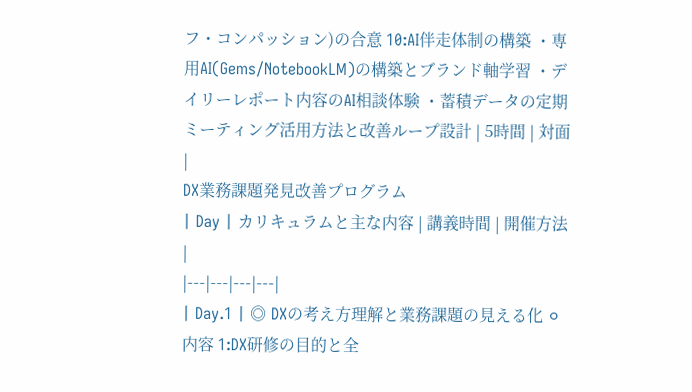フ・コンパッション)の合意 10:AI伴走体制の構築 ・専用AI(Gems/NotebookLM)の構築とブランド軸学習 ・デイリーレポート内容のAI相談体験 ・蓄積データの定期ミーティング活用方法と改善ループ設計 | 5時間 | 対面 |
DX業務課題発見改善プログラム
| Day | カリキュラムと主な内容 | 講義時間 | 開催方法 |
|---|---|---|---|
| Day.1 | ◎ DXの考え方理解と業務課題の見える化 ⚪内容 1:DX研修の目的と全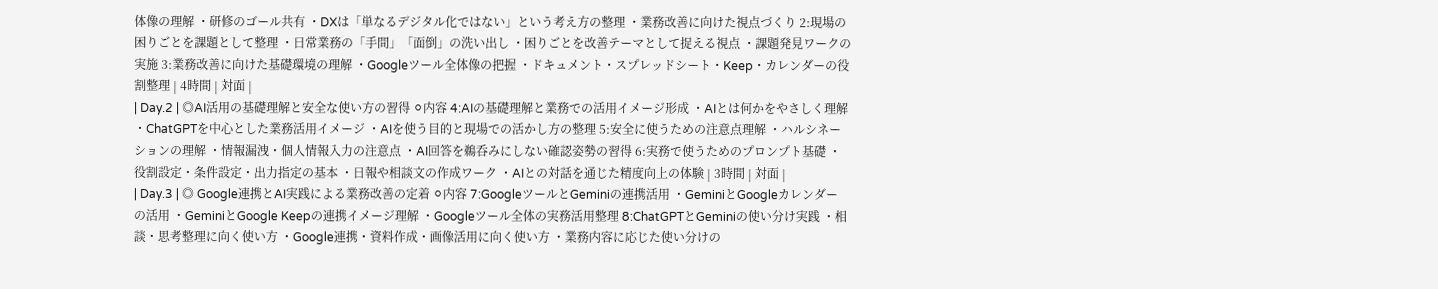体像の理解 ・研修のゴール共有 ・DXは「単なるデジタル化ではない」という考え方の整理 ・業務改善に向けた視点づくり 2:現場の困りごとを課題として整理 ・日常業務の「手間」「面倒」の洗い出し ・困りごとを改善テーマとして捉える視点 ・課題発見ワークの実施 3:業務改善に向けた基礎環境の理解 ・Googleツール全体像の把握 ・ドキュメント・スプレッドシート・Keep・カレンダーの役割整理 | 4時間 | 対面 |
| Day.2 | ◎AI活用の基礎理解と安全な使い方の習得 ⚪内容 4:AIの基礎理解と業務での活用イメージ形成 ・AIとは何かをやさしく理解 ・ChatGPTを中心とした業務活用イメージ ・AIを使う目的と現場での活かし方の整理 5:安全に使うための注意点理解 ・ハルシネーションの理解 ・情報漏洩・個人情報入力の注意点 ・AI回答を鵜呑みにしない確認姿勢の習得 6:実務で使うためのプロンプト基礎 ・役割設定・条件設定・出力指定の基本 ・日報や相談文の作成ワーク ・AIとの対話を通じた精度向上の体験 | 3時間 | 対面 |
| Day.3 | ◎ Google連携とAI実践による業務改善の定着 ⚪内容 7:GoogleツールとGeminiの連携活用 ・GeminiとGoogleカレンダーの活用 ・GeminiとGoogle Keepの連携イメージ理解 ・Googleツール全体の実務活用整理 8:ChatGPTとGeminiの使い分け実践 ・相談・思考整理に向く使い方 ・Google連携・資料作成・画像活用に向く使い方 ・業務内容に応じた使い分けの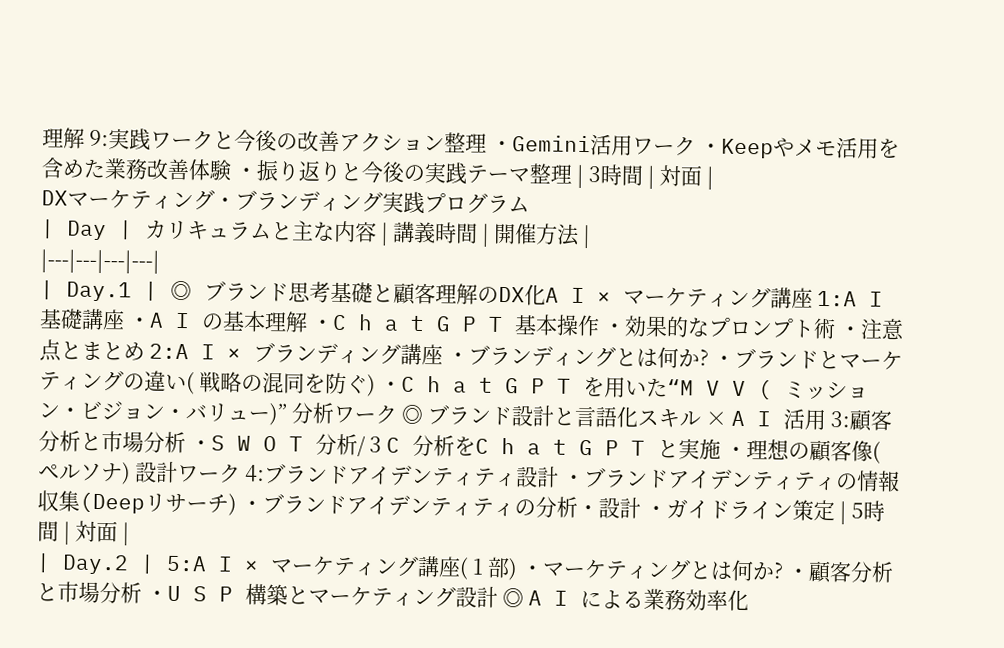理解 9:実践ワークと今後の改善アクション整理 ・Gemini活用ワーク ・Keepやメモ活用を含めた業務改善体験 ・振り返りと今後の実践テーマ整理 | 3時間 | 対面 |
DXマーケティング・ブランディング実践プログラム
| Day | カリキュラムと主な内容 | 講義時間 | 開催方法 |
|---|---|---|---|
| Day.1 | ◎ ブランド思考基礎と顧客理解のDX化A I × マーケティング講座 1:A I 基礎講座 ・A I の基本理解 ・C h a t G P T 基本操作 ・効果的なプロンプト術 ・注意点とまとめ 2:A I × ブランディング講座 ・ブランディングとは何か? ・ブランドとマーケティングの違い( 戦略の混同を防ぐ) ・C h a t G P T を用いた“M V V ( ミッション・ビジョン・バリュー)” 分析ワーク ◎ ブランド設計と言語化スキル × A I 活用 3:顧客分析と市場分析 ・S W O T 分析/ 3 C 分析をC h a t G P T と実施 ・理想の顧客像( ペルソナ) 設計ワーク 4:ブランドアイデンティティ設計 ・ブランドアイデンティティの情報収集(Deepリサーチ) ・ブランドアイデンティティの分析・設計 ・ガイドライン策定 | 5時間 | 対面 |
| Day.2 | 5:A I × マーケティング講座( 1 部) ・マーケティングとは何か? ・顧客分析と市場分析 ・U S P 構築とマーケティング設計 ◎ A I による業務効率化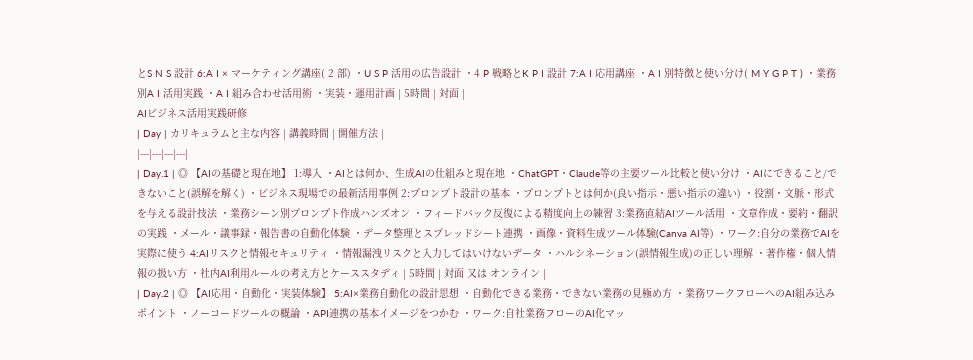とS N S 設計 6:A I × マーケティング講座( 2 部) ・U S P 活用の広告設計 ・4 P 戦略とK P I 設計 7:A I 応用講座 ・A I 別特徴と使い分け( M Y G P T ) ・業務別A I 活用実践 ・A I 組み合わせ活用術 ・実装・運用計画 | 5時間 | 対面 |
AIビジネス活用実践研修
| Day | カリキュラムと主な内容 | 講義時間 | 開催方法 |
|---|---|---|---|
| Day.1 | ◎ 【AIの基礎と現在地】 1:導入 ・AIとは何か、生成AIの仕組みと現在地 ・ChatGPT・Claude等の主要ツール比較と使い分け ・AIにできること/できないこと(誤解を解く) ・ビジネス現場での最新活用事例 2:プロンプト設計の基本 ・プロンプトとは何か(良い指示・悪い指示の違い) ・役割・文脈・形式を与える設計技法 ・業務シーン別プロンプト作成ハンズオン ・フィードバック反復による精度向上の練習 3:業務直結AIツール活用 ・文章作成・要約・翻訳の実践 ・メール・議事録・報告書の自動化体験 ・データ整理とスプレッドシート連携 ・画像・資料生成ツール体験(Canva AI等) ・ワーク:自分の業務でAIを実際に使う 4:AIリスクと情報セキュリティ ・情報漏洩リスクと入力してはいけないデータ ・ハルシネーション(誤情報生成)の正しい理解 ・著作権・個人情報の扱い方 ・社内AI利用ルールの考え方とケーススタディ | 5時間 | 対面 又は オンライン |
| Day.2 | ◎ 【AI応用・自動化・実装体験】 5:AI×業務自動化の設計思想 ・自動化できる業務・できない業務の見極め方 ・業務ワークフローへのAI組み込みポイント ・ノーコードツールの概論 ・API連携の基本イメージをつかむ ・ワーク:自社業務フローのAI化マッ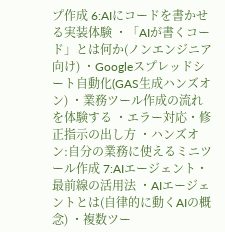プ作成 6:AIにコードを書かせる実装体験 ・「AIが書くコード」とは何か(ノンエンジニア向け) ・Googleスプレッドシート自動化(GAS生成ハンズオン) ・業務ツール作成の流れを体験する ・エラー対応・修正指示の出し方 ・ハンズオン:自分の業務に使えるミニツール作成 7:AIエージェント・最前線の活用法 ・AIエージェントとは(自律的に動くAIの概念) ・複数ツー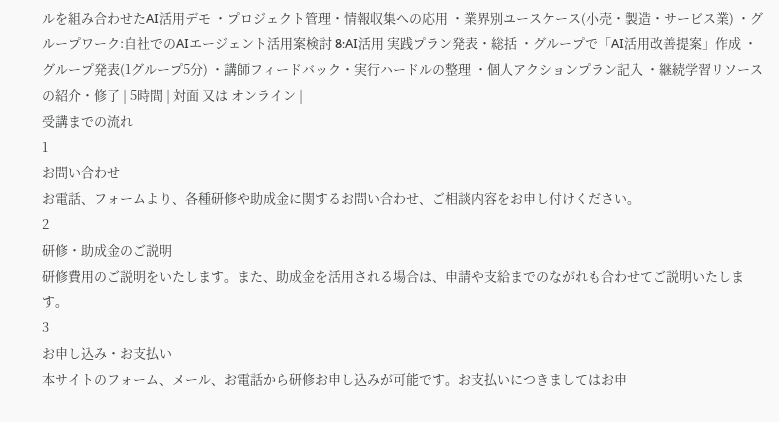ルを組み合わせたAI活用デモ ・プロジェクト管理・情報収集への応用 ・業界別ユースケース(小売・製造・サービス業) ・グループワーク:自社でのAIエージェント活用案検討 8:AI活用 実践プラン発表・総括 ・グループで「AI活用改善提案」作成 ・グループ発表(1グループ5分) ・講師フィードバック・実行ハードルの整理 ・個人アクションプラン記入 ・継続学習リソースの紹介・修了 | 5時間 | 対面 又は オンライン |
受講までの流れ
1
お問い合わせ
お電話、フォームより、各種研修や助成金に関するお問い合わせ、ご相談内容をお申し付けください。
2
研修・助成金のご説明
研修費用のご説明をいたします。また、助成金を活用される場合は、申請や支給までのながれも合わせてご説明いたします。
3
お申し込み・お支払い
本サイトのフォーム、メール、お電話から研修お申し込みが可能です。お支払いにつきましてはお申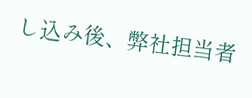し込み後、弊社担当者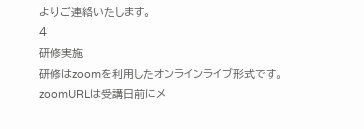よりご連絡いたします。
4
研修実施
研修はzoomを利用したオンラインライブ形式です。zoomURLは受講日前にメ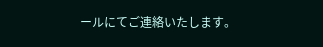ールにてご連絡いたします。